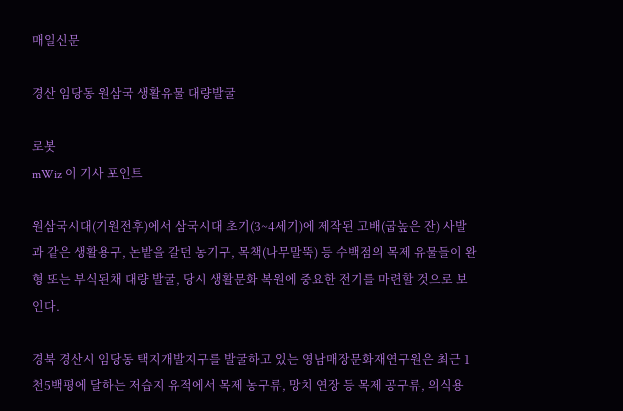매일신문

경산 임당동 원삼국 생활유물 대량발굴

로봇
mWiz 이 기사 포인트

원삼국시대(기원전후)에서 삼국시대 초기(3~4세기)에 제작된 고배(굽높은 잔) 사발과 같은 생활용구, 논밭을 갈던 농기구, 목책(나무말뚝) 등 수백점의 목제 유물들이 완형 또는 부식된채 대량 발굴, 당시 생활문화 복원에 중요한 전기를 마련할 것으로 보인다.

경북 경산시 임당동 택지개발지구를 발굴하고 있는 영남매장문화재연구원은 최근 1천5백평에 달하는 저습지 유적에서 목제 농구류, 망치 연장 등 목제 공구류, 의식용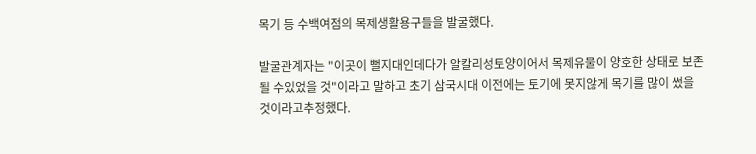목기 등 수백여점의 목제생활용구들을 발굴했다.

발굴관계자는 "이곳이 뻘지대인데다가 알칼리성토양이어서 목제유물이 양호한 상태로 보존될 수있었을 것"이라고 말하고 초기 삼국시대 이전에는 토기에 못지않게 목기를 많이 썼을 것이라고추정했다.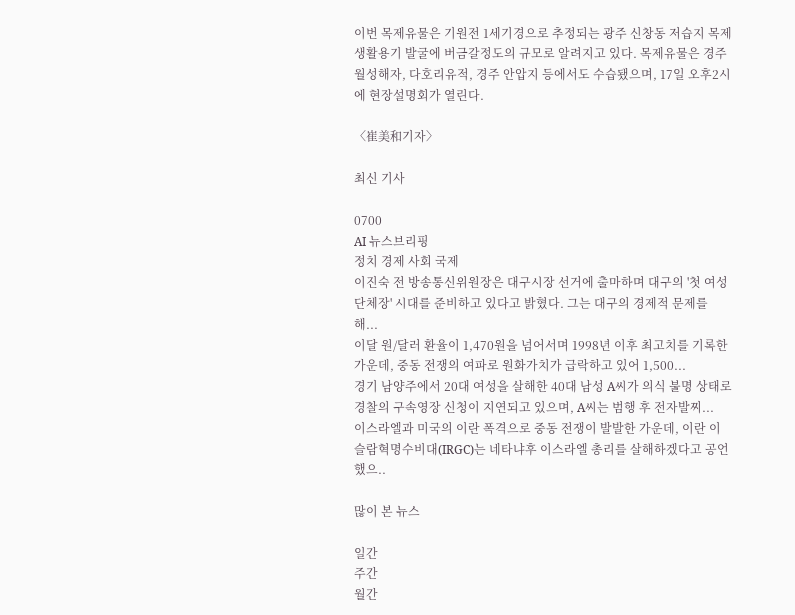이번 목제유물은 기원전 1세기경으로 추정되는 광주 신창동 저습지 목제생활용기 발굴에 버금갈정도의 규모로 알려지고 있다. 목제유물은 경주 월성해자, 다호리유적, 경주 안압지 등에서도 수습됐으며, 17일 오후2시에 현장설명회가 열린다.

〈崔美和기자〉

최신 기사

0700
AI 뉴스브리핑
정치 경제 사회 국제
이진숙 전 방송통신위원장은 대구시장 선거에 출마하며 대구의 '첫 여성 단체장' 시대를 준비하고 있다고 밝혔다. 그는 대구의 경제적 문제를 해...
이달 원/달러 환율이 1,470원을 넘어서며 1998년 이후 최고치를 기록한 가운데, 중동 전쟁의 여파로 원화가치가 급락하고 있어 1,500...
경기 남양주에서 20대 여성을 살해한 40대 남성 A씨가 의식 불명 상태로 경찰의 구속영장 신청이 지연되고 있으며, A씨는 범행 후 전자발찌...
이스라엘과 미국의 이란 폭격으로 중동 전쟁이 발발한 가운데, 이란 이슬람혁명수비대(IRGC)는 네타냐후 이스라엘 총리를 살해하겠다고 공언했으..

많이 본 뉴스

일간
주간
월간